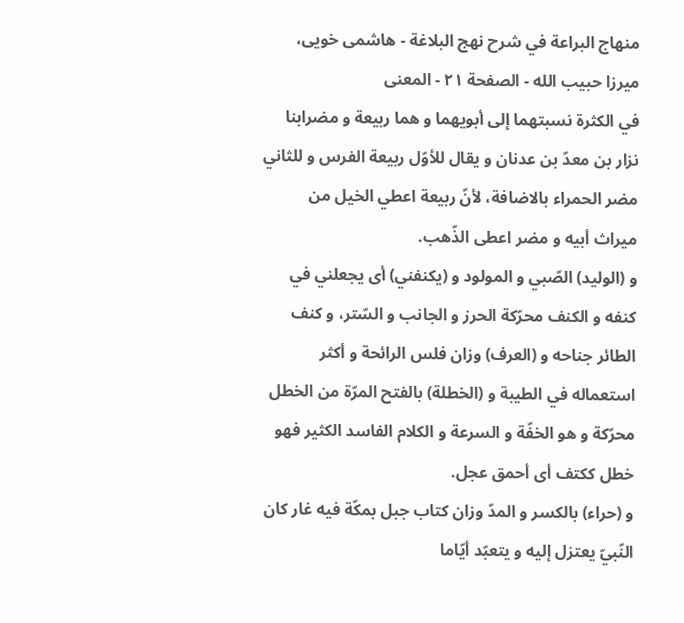منهاج البراعة في شرح نهج البلاغة - هاشمى خويى، ميرزا حبيب الله - الصفحة ٢١ - المعنى
في الكثرة نسبتهما إلى أبويهما و هما ربيعة و مضرابنا نزار بن معدّ بن عدنان و يقال للأوّل ربيعة الفرس و للثاني مضر الحمراء بالاضافة، لأنّ ربيعة اعطي الخيل من ميراث أبيه و مضر اعطى الذّهب.
و (الوليد) الصّبي و المولود و (يكنفني) أى يجعلني في كنفه و الكنف محرّكة الحرز و الجانب و السّتر، و كنف الطائر جناحه و (العرف) وزان فلس الرائحة و أكثر استعماله في الطيبة و (الخطلة) بالفتح المرّة من الخطل محرّكة و هو الخفّة و السرعة و الكلام الفاسد الكثير فهو خطل ككتف أى أحمق عجل.
و (حراء) بالكسر و المدّ وزان كتاب جبل بمكّة فيه غار كان النّبيّ يعتزل إليه و يتعبّد أيّاما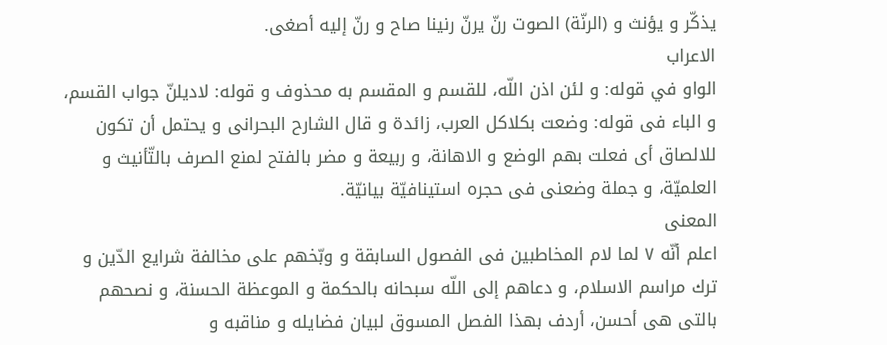يذكّر و يؤنث و (الرنّة) الصوت رنّ يرنّ رنينا صاح و رنّ إليه أصغى.
الاعراب
الواو في قوله: و لئن اذن اللّه، للقسم و المقسم به محذوف و قوله: لاديلنّ جواب القسم، و الباء فى قوله: وضعت بكلاكل العرب، زائدة و قال الشارح البحرانى و يحتمل أن تكون للالصاق أى فعلت بهم الوضع و الاهانة، و ربيعة و مضر بالفتح لمنع الصرف بالتّأنيث و العلميّة، و جملة وضعنى فى حجره استينافيّة بيانيّة.
المعنى
اعلم أنّه ٧ لما لام المخاطبين فى الفصول السابقة و وبّخهم على مخالفة شرايع الدّين و ترك مراسم الاسلام، و دعاهم إلى اللّه سبحانه بالحكمة و الموعظة الحسنة، و نصحهم بالتى هى أحسن، أردف بهذا الفصل المسوق لبيان فضايله و مناقبه و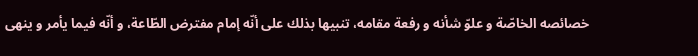خصائصه الخاصّة و علوّ شأنه و رفعة مقامه، تنبيها بذلك على أنّه إمام مفترض الطّاعة، و أنّه فيما يأمر و ينهى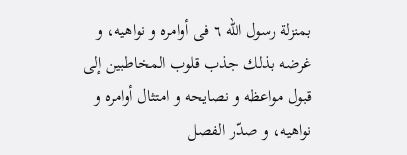بمنزلة رسول اللّه ٦ فى أوامره و نواهيه، و غرضه بذلك جذب قلوب المخاطبين إلى قبول مواعظه و نصايحه و امتثال أوامره و نواهيه، و صدّر الفصل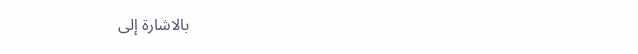بالاشارة إلى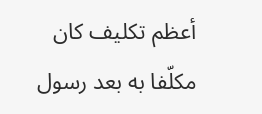أعظم تكليف كان مكلّفا به بعد رسول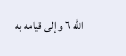اللّه ٦ و إلى قيامه به